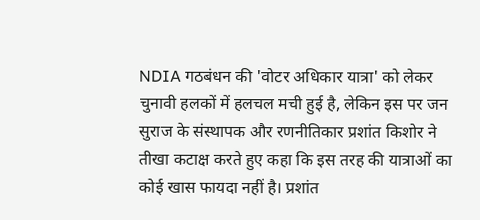NDIA गठबंधन की 'वोटर अधिकार यात्रा' को लेकर चुनावी हलकों में हलचल मची हुई है, लेकिन इस पर जन सुराज के संस्थापक और रणनीतिकार प्रशांत किशोर ने तीखा कटाक्ष करते हुए कहा कि इस तरह की यात्राओं का कोई खास फायदा नहीं है। प्रशांत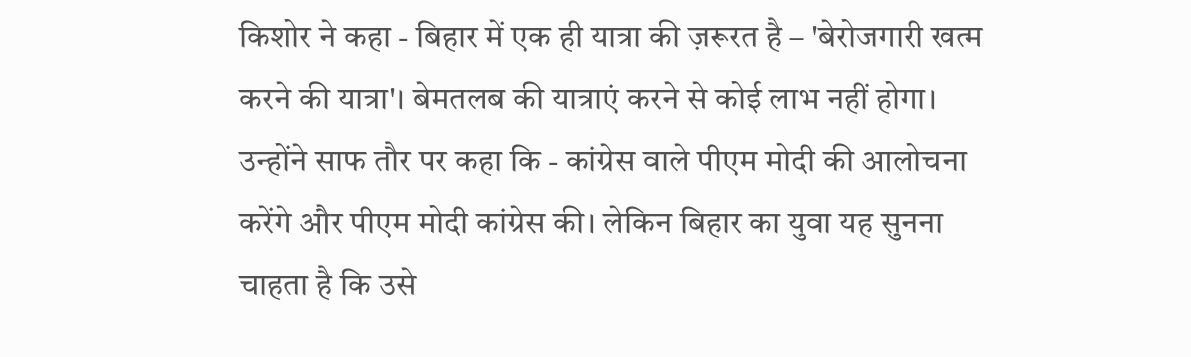किशोर ने कहा - बिहार में एक ही यात्रा की ज़रूरत है – 'बेरोजगारी खत्म करने की यात्रा'। बेमतलब की यात्राएं करने से कोई लाभ नहीं होगा। उन्होंने साफ तौर पर कहा कि - कांग्रेस वाले पीएम मोदी की आलोचना करेंगे और पीएम मोदी कांग्रेस की। लेकिन बिहार का युवा यह सुनना चाहता है कि उसे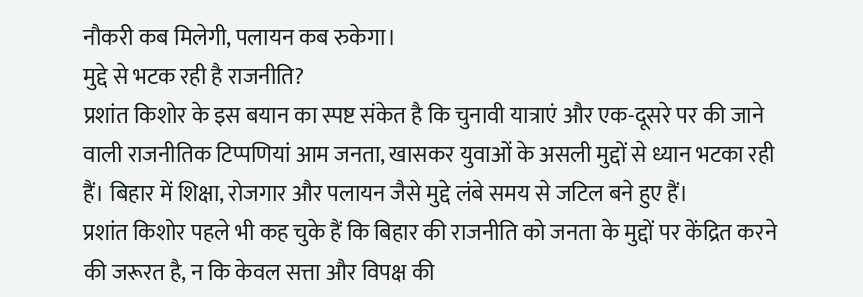नौकरी कब मिलेगी, पलायन कब रुकेगा।
मुद्दे से भटक रही है राजनीति?
प्रशांत किशोर के इस बयान का स्पष्ट संकेत है कि चुनावी यात्राएं और एक-दूसरे पर की जाने वाली राजनीतिक टिप्पणियां आम जनता, खासकर युवाओं के असली मुद्दों से ध्यान भटका रही हैं। बिहार में शिक्षा, रोजगार और पलायन जैसे मुद्दे लंबे समय से जटिल बने हुए हैं।
प्रशांत किशोर पहले भी कह चुके हैं कि बिहार की राजनीति को जनता के मुद्दों पर केंद्रित करने की जरूरत है, न कि केवल सत्ता और विपक्ष की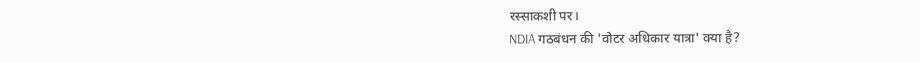रस्साकशी पर।
NDIA गठबंधन की 'वोटर अधिकार यात्रा' क्या है?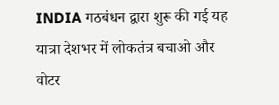INDIA गठबंधन द्वारा शुरू की गई यह यात्रा देशभर में लोकतंत्र बचाओ और वोटर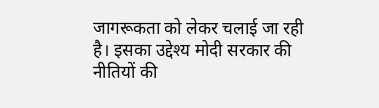जागरूकता को लेकर चलाई जा रही है। इसका उद्देश्य मोदी सरकार की नीतियों की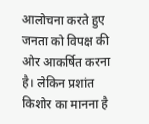आलोचना करते हुए जनता को विपक्ष की ओर आकर्षित करना है। लेकिन प्रशांत किशोर का मानना है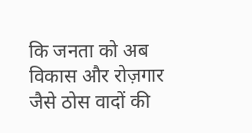कि जनता को अब विकास और रोज़गार जैसे ठोस वादों की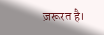ज़रूरत है।